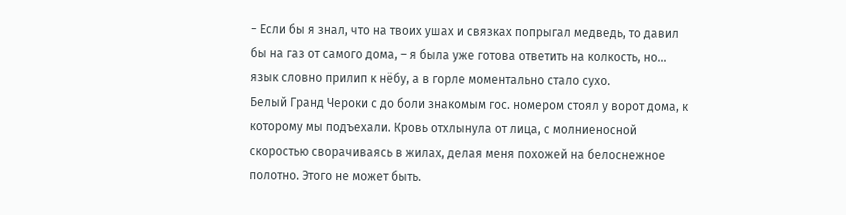− Если бы я знал, что на твоих ушах и связках попрыгал медведь, то давил бы на газ от самого дома, – я была уже готова ответить на колкость, но… язык словно прилип к нёбу, а в горле моментально стало сухо.
Белый Гранд Чероки с до боли знакомым гос. номером стоял у ворот дома, к которому мы подъехали. Кровь отхлынула от лица, с молниеносной скоростью сворачиваясь в жилах, делая меня похожей на белоснежное полотно. Этого не может быть.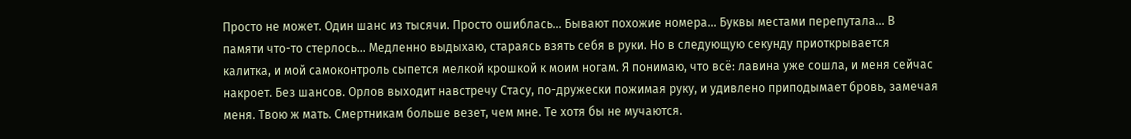Просто не может. Один шанс из тысячи. Просто ошиблась… Бывают похожие номера… Буквы местами перепутала… В памяти что-то стерлось… Медленно выдыхаю, стараясь взять себя в руки. Но в следующую секунду приоткрывается калитка, и мой самоконтроль сыпется мелкой крошкой к моим ногам. Я понимаю, что всё: лавина уже сошла, и меня сейчас накроет. Без шансов. Орлов выходит навстречу Стасу, по-дружески пожимая руку, и удивлено приподымает бровь, замечая меня. Твою ж мать. Смертникам больше везет, чем мне. Те хотя бы не мучаются.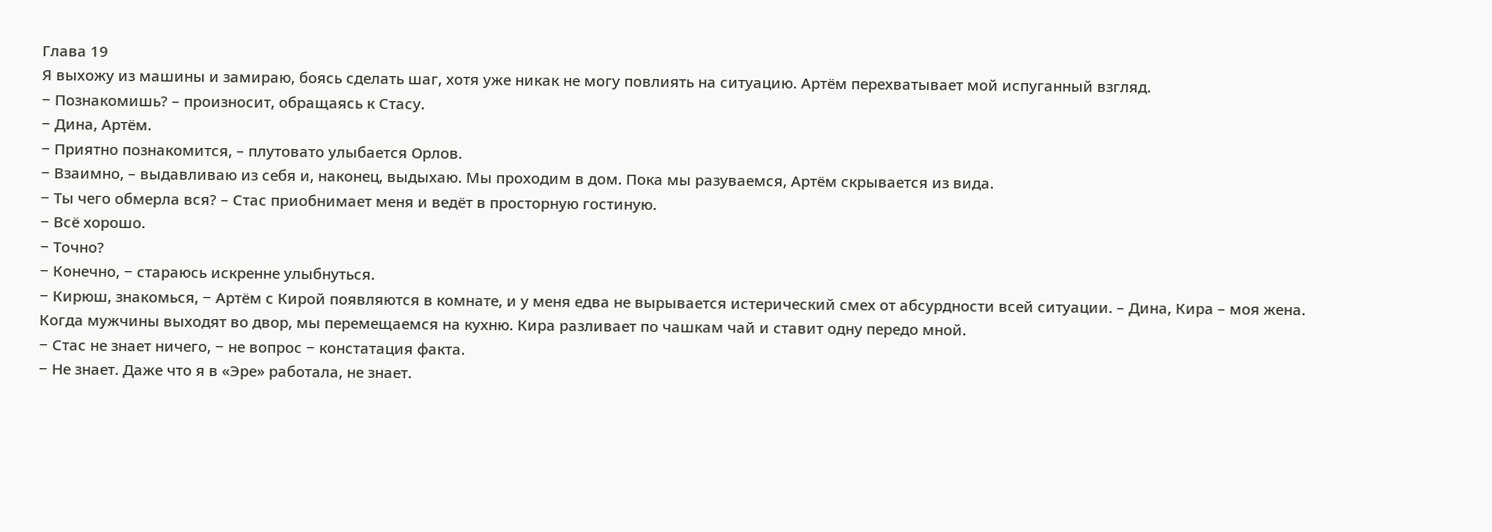Глава 19
Я выхожу из машины и замираю, боясь сделать шаг, хотя уже никак не могу повлиять на ситуацию. Артём перехватывает мой испуганный взгляд.
− Познакомишь? – произносит, обращаясь к Стасу.
− Дина, Артём.
− Приятно познакомится, – плутовато улыбается Орлов.
− Взаимно, – выдавливаю из себя и, наконец, выдыхаю. Мы проходим в дом. Пока мы разуваемся, Артём скрывается из вида.
− Ты чего обмерла вся? – Стас приобнимает меня и ведёт в просторную гостиную.
− Всё хорошо.
− Точно?
− Конечно, − стараюсь искренне улыбнуться.
− Кирюш, знакомься, − Артём с Кирой появляются в комнате, и у меня едва не вырывается истерический смех от абсурдности всей ситуации. – Дина, Кира – моя жена.
Когда мужчины выходят во двор, мы перемещаемся на кухню. Кира разливает по чашкам чай и ставит одну передо мной.
− Стас не знает ничего, − не вопрос − констатация факта.
− Не знает. Даже что я в «Эре» работала, не знает.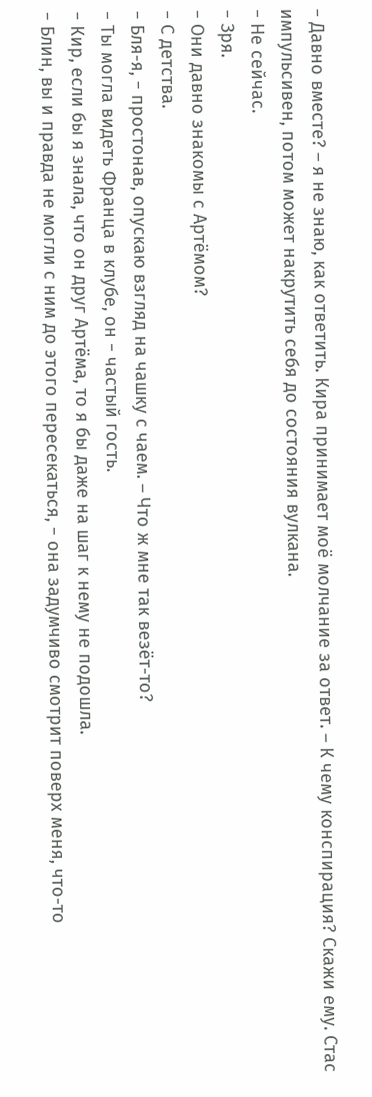− Давно вместе? – я не знаю, как ответить. Кира принимает моё молчание за ответ. – К чему конспирация? Скажи ему. Стас импульсивен, потом может накрутить себя до состояния вулкана.
− Не сейчас.
− Зря.
− Они давно знакомы с Артёмом?
− С детства.
− Бля-я, − простонав, опускаю взгляд на чашку с чаем. – Что ж мне так везёт-то?
− Ты могла видеть Франца в клубе, он − частый гость.
− Кир, если бы я знала, что он друг Артёма, то я бы даже на шаг к нему не подошла.
− Блин, вы и правда не могли с ним до этого пересекаться, − она задумчиво смотрит поверх меня, что-то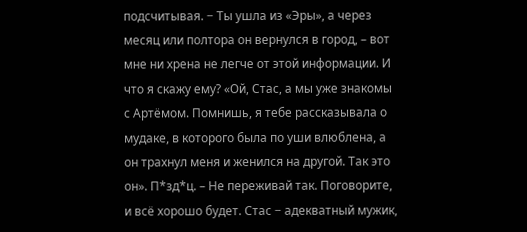подсчитывая. − Ты ушла из «Эры», а через месяц или полтора он вернулся в город, – вот мне ни хрена не легче от этой информации. И что я скажу ему? «Ой, Стас, а мы уже знакомы с Артёмом. Помнишь, я тебе рассказывала о мудаке, в которого была по уши влюблена, а он трахнул меня и женился на другой. Так это он». П*зд*ц. – Не переживай так. Поговорите, и всё хорошо будет. Стас − адекватный мужик,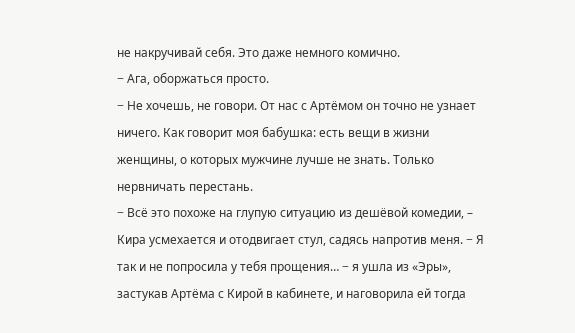не накручивай себя. Это даже немного комично.
− Ага, оборжаться просто.
− Не хочешь, не говори. От нас с Артёмом он точно не узнает ничего. Как говорит моя бабушка: есть вещи в жизни женщины, о которых мужчине лучше не знать. Только нервничать перестань.
− Всё это похоже на глупую ситуацию из дешёвой комедии, – Кира усмехается и отодвигает стул, садясь напротив меня. − Я так и не попросила у тебя прощения… − я ушла из «Эры», застукав Артёма с Кирой в кабинете, и наговорила ей тогда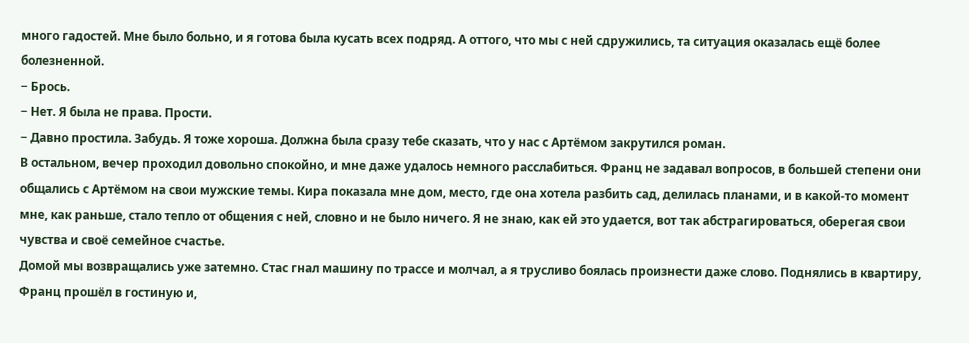много гадостей. Мне было больно, и я готова была кусать всех подряд. А оттого, что мы с ней сдружились, та ситуация оказалась ещё более болезненной.
− Брось.
− Нет. Я была не права. Прости.
− Давно простила. Забудь. Я тоже хороша. Должна была сразу тебе сказать, что у нас с Артёмом закрутился роман.
В остальном, вечер проходил довольно спокойно, и мне даже удалось немного расслабиться. Франц не задавал вопросов, в большей степени они общались с Артёмом на свои мужские темы. Кира показала мне дом, место, где она хотела разбить сад, делилась планами, и в какой-то момент мне, как раньше, стало тепло от общения с ней, словно и не было ничего. Я не знаю, как ей это удается, вот так абстрагироваться, оберегая свои чувства и своё семейное счастье.
Домой мы возвращались уже затемно. Стас гнал машину по трассе и молчал, а я трусливо боялась произнести даже слово. Поднялись в квартиру, Франц прошёл в гостиную и,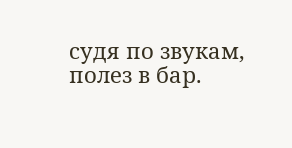судя по звукам, полез в бар.